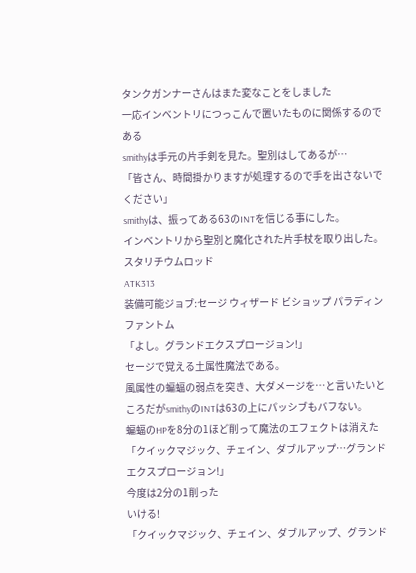タンクガンナーさんはまた変なことをしました
一応インベントリにつっこんで置いたものに関係するのである
smithyは手元の片手剣を見た。聖別はしてあるが…
「皆さん、時間掛かりますが処理するので手を出さないでください」
smithyは、振ってある63のINTを信じる事にした。
インベントリから聖別と魔化された片手杖を取り出した。
スタリチウムロッド
ATK313
装備可能ジョブ:セージ ウィザード ビショップ パラディン ファントム
「よし。グランドエクスプロージョン!」
セージで覚える土属性魔法である。
風属性の蝙蝠の弱点を突き、大ダメージを…と言いたいところだがsmithyのINTは63の上にパッシブもバフない。
蝙蝠のHPを8分の1ほど削って魔法のエフェクトは消えた
「クイックマジック、チェイン、ダブルアップ…グランドエクスプロージョン!」
今度は2分の1削った
いける!
「クイックマジック、チェイン、ダブルアップ、グランド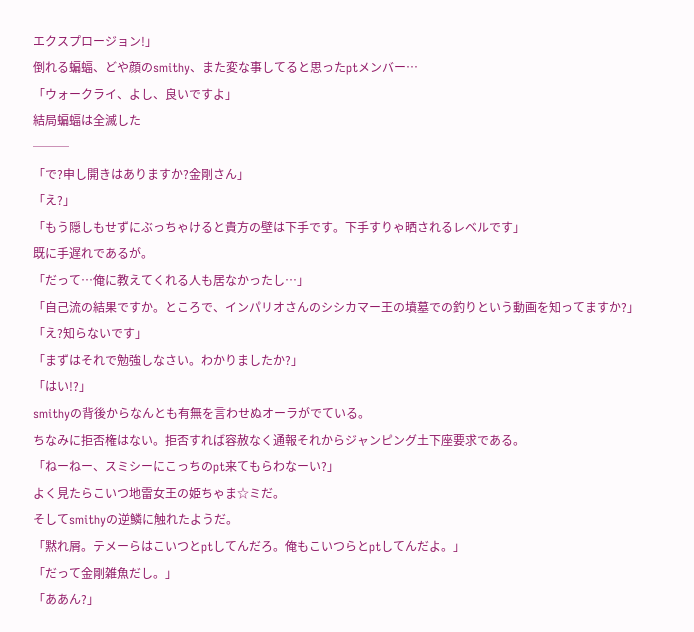エクスプロージョン!」
倒れる蝙蝠、どや顔のsmithy、また変な事してると思ったptメンバー…
「ウォークライ、よし、良いですよ」
結局蝙蝠は全滅した
───
「で?申し開きはありますか?金剛さん」
「え?」
「もう隠しもせずにぶっちゃけると貴方の壁は下手です。下手すりゃ晒されるレベルです」
既に手遅れであるが。
「だって…俺に教えてくれる人も居なかったし…」
「自己流の結果ですか。ところで、インパリオさんのシシカマー王の墳墓での釣りという動画を知ってますか?」
「え?知らないです」
「まずはそれで勉強しなさい。わかりましたか?」
「はい!?」
smithyの背後からなんとも有無を言わせぬオーラがでている。
ちなみに拒否権はない。拒否すれば容赦なく通報それからジャンピング土下座要求である。
「ねーねー、スミシーにこっちのpt来てもらわなーい?」
よく見たらこいつ地雷女王の姫ちゃま☆ミだ。
そしてsmithyの逆鱗に触れたようだ。
「黙れ屑。テメーらはこいつとptしてんだろ。俺もこいつらとptしてんだよ。」
「だって金剛雑魚だし。」
「ああん?」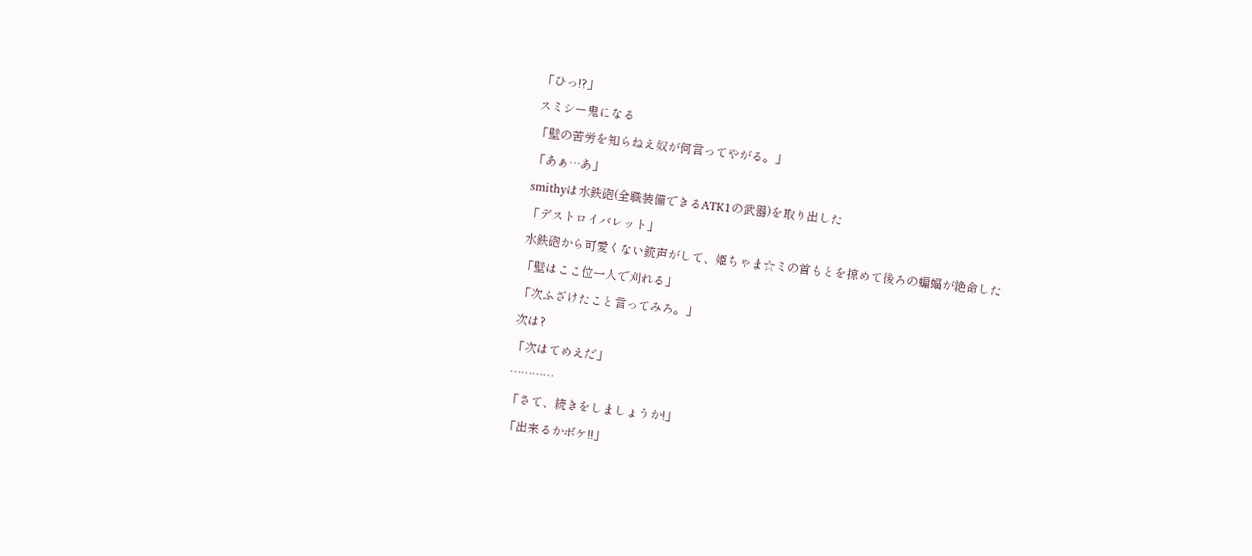「ひっ!?」
スミシー鬼になる
「壁の苦労を知らねえ奴が何言ってやがる。」
「あぁ…あ」
smithyは水鉄砲(全職装備できるATK1の武器)を取り出した
「デストロイバレット」
水鉄砲から可愛くない銃声がして、姫ちゃま☆ミの首もとを掠めて後ろの蝙蝠が絶命した
「壁はここ位一人で刈れる」
「次ふざけたこと言ってみろ。」
次は?
「次はてめえだ」
…………
「さて、続きをしましょうか!」
「出来るかボケ!!」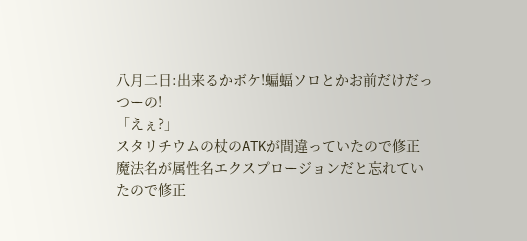八月二日:出来るかボケ!蝙蝠ソロとかお前だけだっつーの!
「えぇ?」
スタリチウムの杖のATKが間違っていたので修正
魔法名が属性名エクスプロージョンだと忘れていたので修正